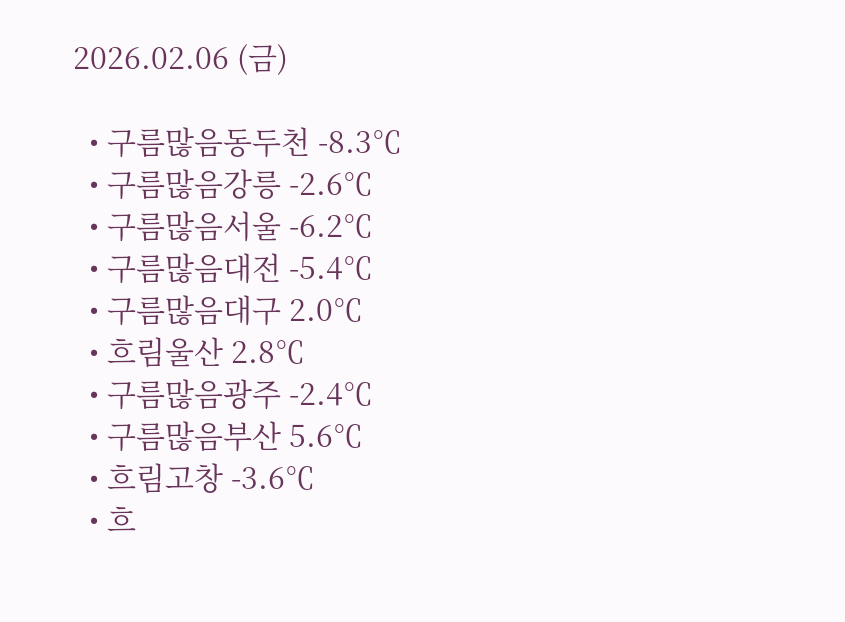2026.02.06 (금)

  • 구름많음동두천 -8.3℃
  • 구름많음강릉 -2.6℃
  • 구름많음서울 -6.2℃
  • 구름많음대전 -5.4℃
  • 구름많음대구 2.0℃
  • 흐림울산 2.8℃
  • 구름많음광주 -2.4℃
  • 구름많음부산 5.6℃
  • 흐림고창 -3.6℃
  • 흐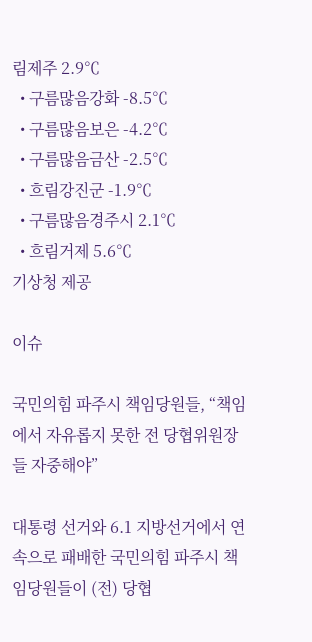림제주 2.9℃
  • 구름많음강화 -8.5℃
  • 구름많음보은 -4.2℃
  • 구름많음금산 -2.5℃
  • 흐림강진군 -1.9℃
  • 구름많음경주시 2.1℃
  • 흐림거제 5.6℃
기상청 제공

이슈

국민의힘 파주시 책임당원들, “책임에서 자유롭지 못한 전 당협위원장들 자중해야”

대통령 선거와 6.1 지방선거에서 연속으로 패배한 국민의힘 파주시 책임당원들이 (전) 당협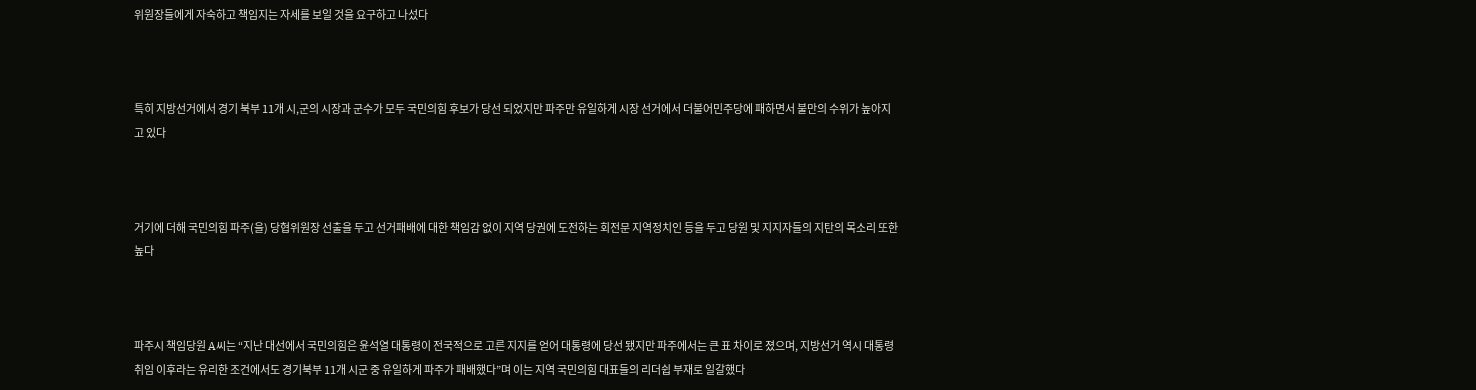위원장들에게 자숙하고 책임지는 자세를 보일 것을 요구하고 나섰다



특히 지방선거에서 경기 북부 11개 시,군의 시장과 군수가 모두 국민의힘 후보가 당선 되었지만 파주만 유일하게 시장 선거에서 더불어민주당에 패하면서 불만의 수위가 높아지고 있다



거기에 더해 국민의힘 파주(을) 당협위원장 선출을 두고 선거패배에 대한 책임감 없이 지역 당권에 도전하는 회전문 지역정치인 등을 두고 당원 및 지지자들의 지탄의 목소리 또한 높다



파주시 책임당원 A씨는 “지난 대선에서 국민의힘은 윤석열 대통령이 전국적으로 고른 지지를 얻어 대통령에 당선 됐지만 파주에서는 큰 표 차이로 졌으며, 지방선거 역시 대통령 취임 이후라는 유리한 조건에서도 경기북부 11개 시군 중 유일하게 파주가 패배했다”며 이는 지역 국민의힘 대표들의 리더쉽 부재로 일갈했다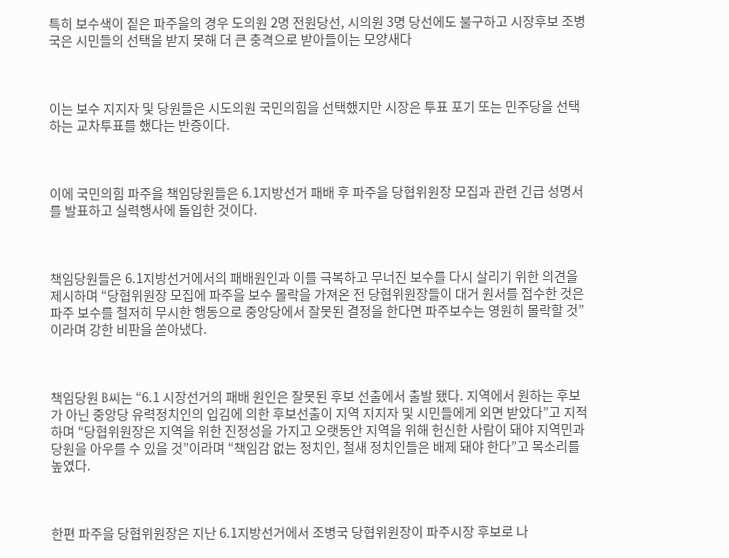특히 보수색이 짙은 파주을의 경우 도의원 2명 전원당선, 시의원 3명 당선에도 불구하고 시장후보 조병국은 시민들의 선택을 받지 못해 더 큰 충격으로 받아들이는 모양새다



이는 보수 지지자 및 당원들은 시도의원 국민의힘을 선택했지만 시장은 투표 포기 또는 민주당을 선택하는 교차투표를 했다는 반증이다.



이에 국민의힘 파주을 책임당원들은 6.1지방선거 패배 후 파주을 당협위원장 모집과 관련 긴급 성명서를 발표하고 실력행사에 돌입한 것이다.



책임당원들은 6.1지방선거에서의 패배원인과 이를 극복하고 무너진 보수를 다시 살리기 위한 의견을 제시하며 “당협위원장 모집에 파주을 보수 몰락을 가져온 전 당협위원장들이 대거 원서를 접수한 것은 파주 보수를 철저히 무시한 행동으로 중앙당에서 잘못된 결정을 한다면 파주보수는 영원히 몰락할 것”이라며 강한 비판을 쏟아냈다.



책임당원 B씨는 “6.1 시장선거의 패배 원인은 잘못된 후보 선출에서 출발 됐다. 지역에서 원하는 후보가 아닌 중앙당 유력정치인의 입김에 의한 후보선출이 지역 지지자 및 시민들에게 외면 받았다”고 지적하며 “당협위원장은 지역을 위한 진정성을 가지고 오랫동안 지역을 위해 헌신한 사람이 돼야 지역민과 당원을 아우를 수 있을 것”이라며 “책임감 없는 정치인, 철새 정치인들은 배제 돼야 한다”고 목소리를 높였다.



한편 파주을 당협위원장은 지난 6.1지방선거에서 조병국 당협위원장이 파주시장 후보로 나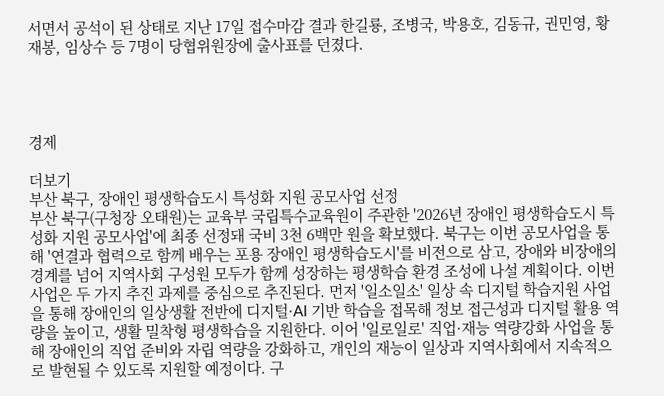서면서 공석이 된 상태로 지난 17일 접수마감 결과 한길룡, 조병국, 박용호, 김동규, 권민영, 황재봉, 임상수 등 7명이 당협위원장에 출사표를 던졌다.




경제

더보기
부산 북구, 장애인 평생학습도시 특성화 지원 공모사업 선정
부산 북구(구청장 오태원)는 교육부 국립특수교육원이 주관한 '2026년 장애인 평생학습도시 특성화 지원 공모사업'에 최종 선정돼 국비 3천 6백만 원을 확보했다. 북구는 이번 공모사업을 통해 '연결과 협력으로 함께 배우는 포용 장애인 평생학습도시'를 비전으로 삼고, 장애와 비장애의 경계를 넘어 지역사회 구성원 모두가 함께 성장하는 평생학습 환경 조성에 나설 계획이다. 이번 사업은 두 가지 추진 과제를 중심으로 추진된다. 먼저 '일소일소' 일상 속 디지털 학습지원 사업을 통해 장애인의 일상생활 전반에 디지털·AI 기반 학습을 접목해 정보 접근성과 디지털 활용 역량을 높이고, 생활 밀착형 평생학습을 지원한다. 이어 '일로일로' 직업·재능 역량강화 사업을 통해 장애인의 직업 준비와 자립 역량을 강화하고, 개인의 재능이 일상과 지역사회에서 지속적으로 발현될 수 있도록 지원할 예정이다. 구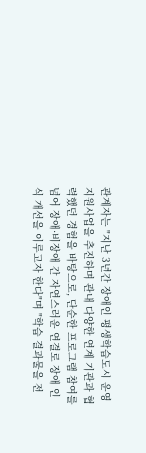관계자는 "지난 3년간 장애인 평생학습도시 운영 지원사업을 추진하며 관내 다양한 연계 기관과 협력했던 경험을 바탕으로, 단순한 프로그램 참여를 넘어 장애·비장애 간 자연스러운 연결로 장애 인식 개선을 이루고자 한다"며 "학습 결과물을 전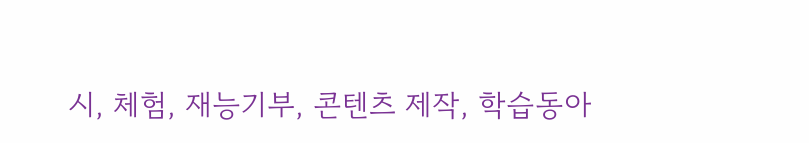시, 체험, 재능기부, 콘텐츠 제작, 학습동아